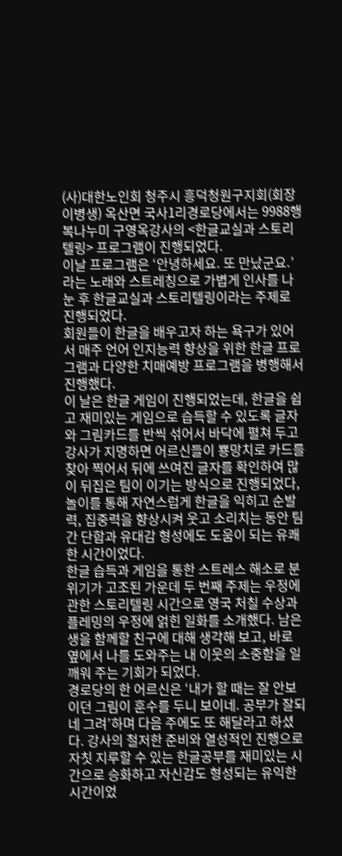(사)대한노인회 청주시 흥덕청원구지회(회장 이병생) 옥산면 국사1리경로당에서는 9988행복나누미 구영옥강사의 <한글교실과 스토리텔링> 프로그램이 진행되었다.
이날 프로그램은 ‘안녕하세요. 또 만났군요.’ 라는 노래와 스트레칭으로 가볍게 인사를 나눈 후 한글교실과 스토리텔링이라는 주제로 진행되었다.
회원들이 한글을 배우고자 하는 욕구가 있어서 매주 언어 인지능력 향상을 위한 한글 프로그램과 다양한 치매예방 프로그램을 병행해서 진행했다.
이 날은 한글 게임이 진행되었는데, 한글을 쉽고 재미있는 게임으로 습득할 수 있도록 글자와 그림카드를 반씩 섞어서 바닥에 펼쳐 두고 강사가 지명하면 어르신들이 뿅망치로 카드를 찾아 찍어서 뒤에 쓰여진 글자를 확인하여 많이 뒤집은 팀이 이기는 방식으로 진행되었다, 놀이를 통해 자연스럽게 한글을 익히고 순발력, 집중력을 향상시켜 웃고 소리치는 동안 팀 간 단합과 유대감 형성에도 도움이 되는 유쾌한 시간이었다.
한글 습득과 게임을 통한 스트레스 해소로 분위기가 고조된 가운데 두 번째 주제는 우정에 관한 스토리텔링 시간으로 영국 처칠 수상과 플레밍의 우정에 얽힌 일화를 소개했다. 남은 생을 함께할 친구에 대해 생각해 보고, 바로 옆에서 나를 도와주는 내 이웃의 소중함을 일깨워 주는 기회가 되었다.
경로당의 한 어르신은 ‘내가 할 때는 잘 안보이던 그림이 훈수를 두니 보이네. 공부가 잘되네 그려’하며 다음 주에도 또 해달라고 하셨다. 강사의 철저한 준비와 열성적인 진행으로 자칫 지루할 수 있는 한글공부를 재미있는 시간으로 승화하고 자신감도 형성되는 유익한 시간이었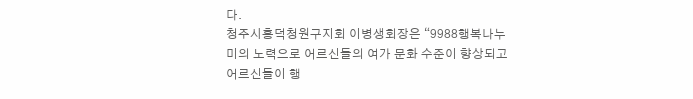다.
청주시흥덕청원구지회 이병생회장은 “9988행복나누미의 노력으로 어르신들의 여가 문화 수준이 향상되고 어르신들이 행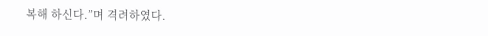복해 하신다.”며 격려하였다.